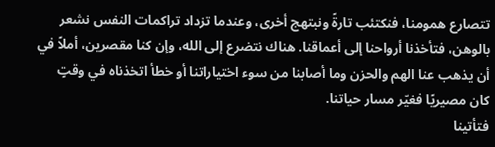تتصارع همومنا، فنكتئب تارةً ونبتهج أخرى، وعندما تزداد تراكمات النفس نشعر بالوهن، فتأخذنا أرواحنا إلى أعماقنا. هناك نتضرع إلى الله، وإن كنا مقصرين، أملاً في أن يذهب عنا الهم والحزن وما أصابنا من سوء اختياراتنا أو خطأ اتخذناه في وقتٍ كان مصيريًا فغيّر مسار حياتنا.
فتأتينا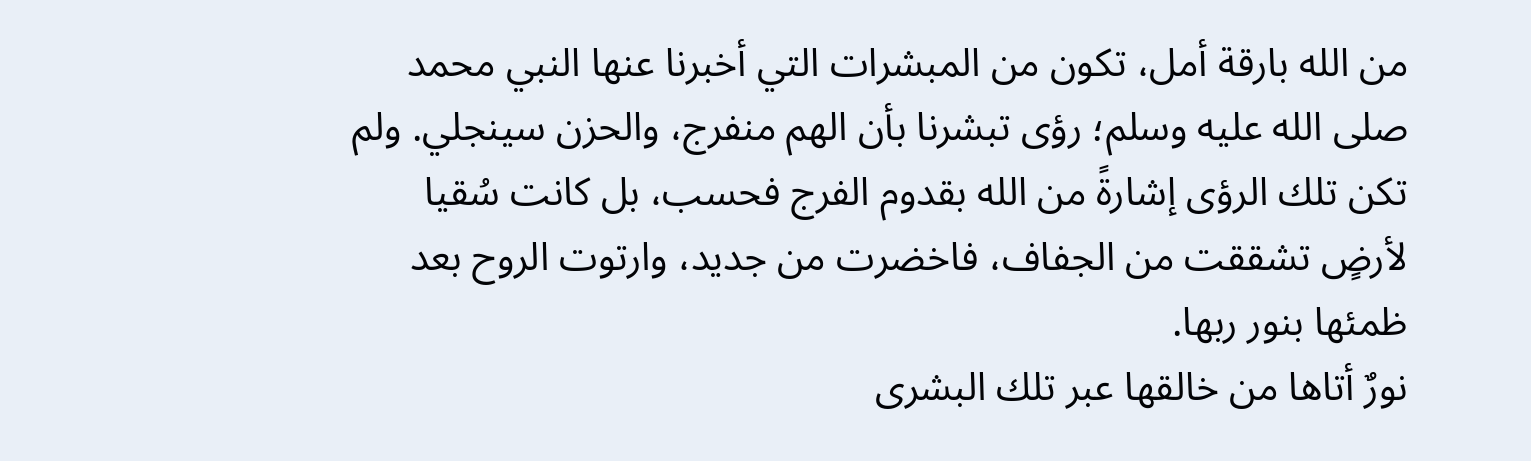من الله بارقة أمل، تكون من المبشرات التي أخبرنا عنها النبي محمد صلى الله عليه وسلم؛ رؤى تبشرنا بأن الهم منفرج، والحزن سينجلي. ولم تكن تلك الرؤى إشارةً من الله بقدوم الفرج فحسب، بل كانت سُقيا لأرضٍ تشققت من الجفاف، فاخضرت من جديد، وارتوت الروح بعد ظمئها بنور ربها.
نورٌ أتاها من خالقها عبر تلك البشرى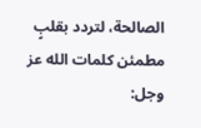الصالحة، لتردد بقلبٍ مطمئن كلمات الله عز وجل: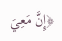﴿إِنَّ مَعِيَ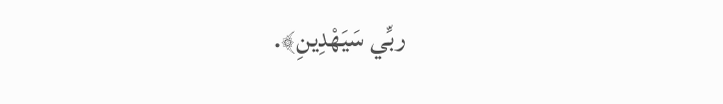ربِّي سَيَهْدِينِ﴾.